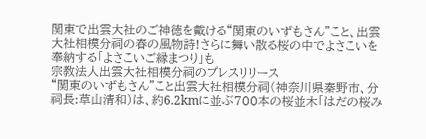関東で出雲大社のご神徳を戴ける“関東のいずもさん”こと、出雲大社相模分祠の春の風物詩!さらに舞い散る桜の中でよさこいを奉納する「よさこいご縁まつり」も
宗教法人出雲大社相模分祠のプレスリリース
“関東のいずもさん”こと出雲大社相模分祠(神奈川県秦野市、分祠長:草山清和)は、約6.2kmに並ぶ700本の桜並木「はだの桜み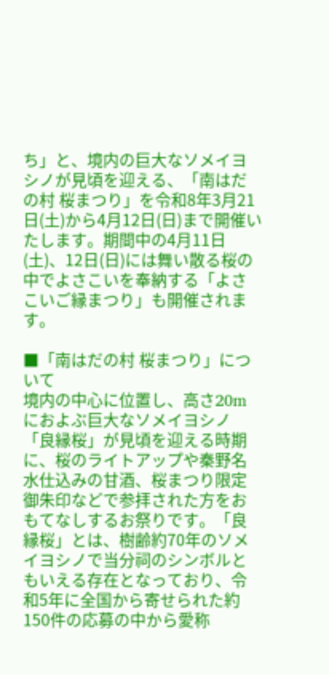ち」と、境内の巨大なソメイヨシノが見頃を迎える、「南はだの村 桜まつり」を令和8年3月21日(土)から4月12日(日)まで開催いたします。期間中の4月11日(土)、12日(日)には舞い散る桜の中でよさこいを奉納する「よさこいご縁まつり」も開催されます。

■「南はだの村 桜まつり」について
境内の中心に位置し、高さ20mにおよぶ巨大なソメイヨシノ「良縁桜」が見頃を迎える時期に、桜のライトアップや秦野名水仕込みの甘酒、桜まつり限定御朱印などで参拝された方をおもてなしするお祭りです。「良縁桜」とは、樹齢約70年のソメイヨシノで当分祠のシンボルともいえる存在となっており、令和5年に全国から寄せられた約150件の応募の中から愛称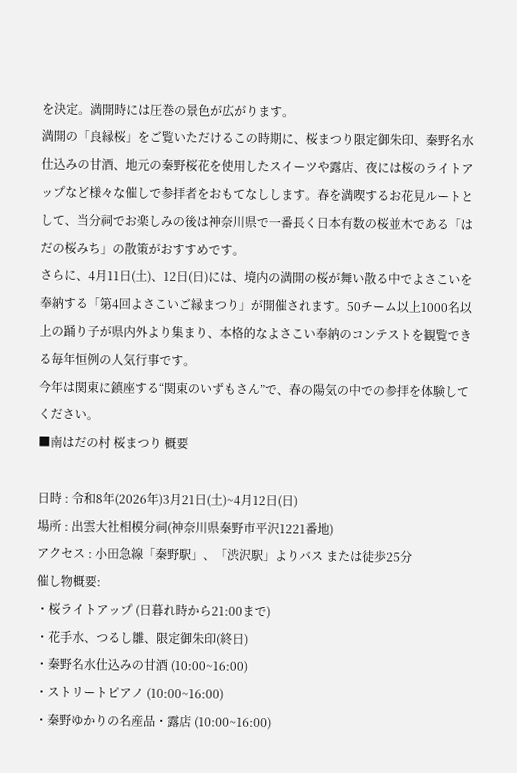を決定。満開時には圧巻の景色が広がります。
満開の「良縁桜」をご覧いただけるこの時期に、桜まつり限定御朱印、秦野名水仕込みの甘酒、地元の秦野桜花を使用したスイーツや露店、夜には桜のライトアップなど様々な催しで参拝者をおもてなしします。春を満喫するお花見ルートとして、当分祠でお楽しみの後は神奈川県で一番長く日本有数の桜並木である「はだの桜みち」の散策がおすすめです。
さらに、4月11日(土)、12日(日)には、境内の満開の桜が舞い散る中でよさこいを奉納する「第4回よさこいご縁まつり」が開催されます。50チーム以上1000名以上の踊り子が県内外より集まり、本格的なよさこい奉納のコンテストを観覧できる毎年恒例の人気行事です。
今年は関東に鎮座する“関東のいずもさん”で、春の陽気の中での参拝を体験してください。
■南はだの村 桜まつり 概要

日時 : 令和8年(2026年)3月21日(土)~4月12日(日)
場所 : 出雲大社相模分祠(神奈川県秦野市平沢1221番地)
アクセス : 小田急線「秦野駅」、「渋沢駅」よりバス または徒歩25分
催し物概要:
・桜ライトアップ (日暮れ時から21:00まで)
・花手水、つるし雛、限定御朱印(終日)
・秦野名水仕込みの甘酒 (10:00~16:00)
・ストリートピアノ (10:00~16:00)
・秦野ゆかりの名産品・露店 (10:00~16:00)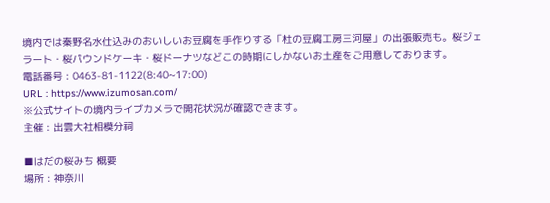境内では秦野名水仕込みのおいしいお豆腐を手作りする「杜の豆腐工房三河屋」の出張販売も。桜ジェラート・桜パウンドケーキ・桜ドーナツなどこの時期にしかないお土産をご用意しております。
電話番号 : 0463-81-1122(8:40~17:00)
URL : https://www.izumosan.com/
※公式サイトの境内ライブカメラで開花状況が確認できます。
主催 : 出雲大社相模分祠

■はだの桜みち 概要
場所 : 神奈川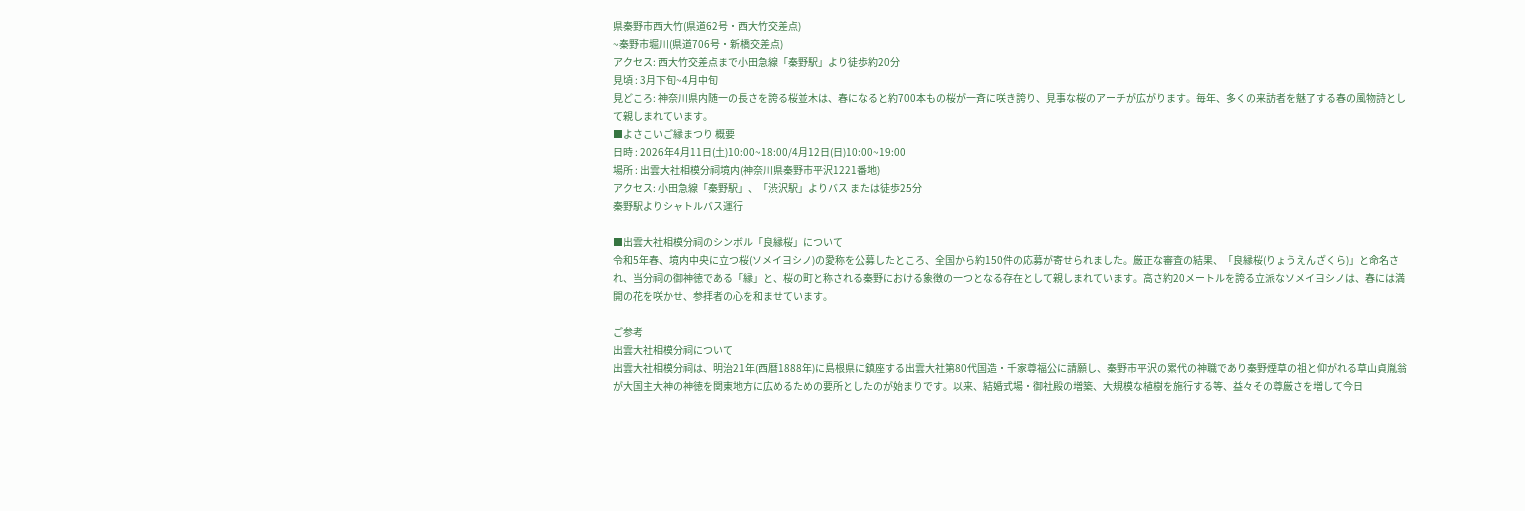県秦野市西大竹(県道62号・西大竹交差点)
~秦野市堀川(県道706号・新橋交差点)
アクセス: 西大竹交差点まで小田急線「秦野駅」より徒歩約20分
見頃 : 3月下旬~4月中旬
見どころ: 神奈川県内随一の長さを誇る桜並木は、春になると約700本もの桜が一斉に咲き誇り、見事な桜のアーチが広がります。毎年、多くの来訪者を魅了する春の風物詩として親しまれています。
■よさこいご縁まつり 概要
日時 : 2026年4月11日(土)10:00~18:00/4月12日(日)10:00~19:00
場所 : 出雲大社相模分祠境内(神奈川県秦野市平沢1221番地)
アクセス: 小田急線「秦野駅」、「渋沢駅」よりバス または徒歩25分
秦野駅よりシャトルバス運行

■出雲大社相模分祠のシンボル「良縁桜」について
令和5年春、境内中央に立つ桜(ソメイヨシノ)の愛称を公募したところ、全国から約150件の応募が寄せられました。厳正な審査の結果、「良縁桜(りょうえんざくら)」と命名され、当分祠の御神徳である「縁」と、桜の町と称される秦野における象徴の一つとなる存在として親しまれています。高さ約20メートルを誇る立派なソメイヨシノは、春には満開の花を咲かせ、参拝者の心を和ませています。

ご参考
出雲大社相模分祠について
出雲大社相模分祠は、明治21年(西暦1888年)に島根県に鎮座する出雲大社第80代国造・千家尊福公に請願し、秦野市平沢の累代の神職であり秦野煙草の祖と仰がれる草山貞胤翁が大国主大神の神徳を関東地方に広めるための要所としたのが始まりです。以来、結婚式場・御社殿の増築、大規模な植樹を施行する等、益々その尊厳さを増して今日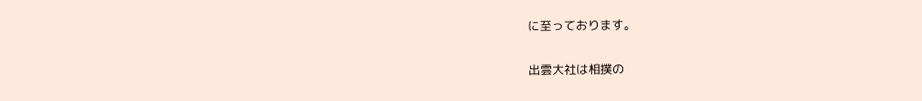に至っております。

出雲大社は相撲の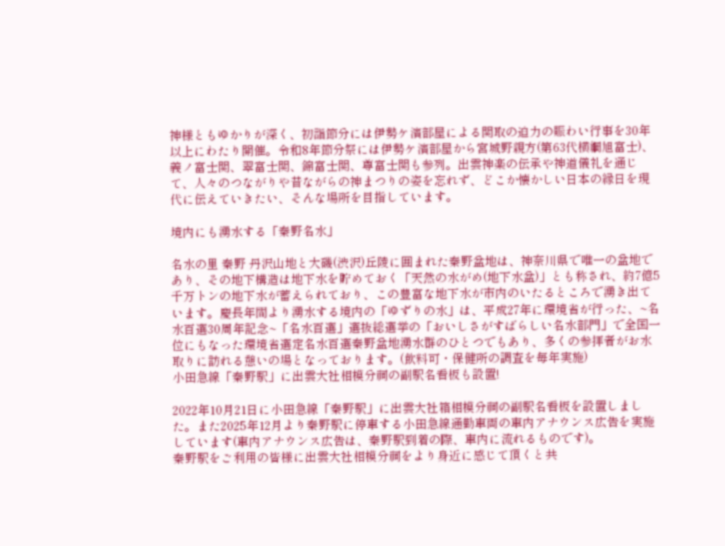神様ともゆかりが深く、初詣節分には伊勢ケ濱部屋による関取の迫力の賑わい行事を30年以上にわたり開催。令和8年節分祭には伊勢ケ濱部屋から宮城野親方(第63代横綱旭富士)、義ノ富士関、翠富士関、錦富士関、尊富士関も参列。出雲神楽の伝承や神道儀礼を通じて、人々のつながりや昔ながらの神まつりの姿を忘れず、どこか懐かしい日本の縁日を現代に伝えていきたい、そんな場所を目指しています。

境内にも湧水する「秦野名水」

名水の里 秦野 丹沢山地と大磯(渋沢)丘陵に囲まれた秦野盆地は、神奈川県で唯一の盆地であり、その地下構造は地下水を貯めておく「天然の水がめ(地下水盆)」とも称され、約7億5千万トンの地下水が蓄えられており、この豊富な地下水が市内のいたるところで湧き出ています。慶長年間より湧水する境内の「ゆずりの水」は、平成27年に環境省が行った、~名水百選30周年記念~「名水百選」選抜総選挙の「おいしさがすばらしい名水部門」で全国一位にもなった環境省選定名水百選秦野盆地湧水群のひとつでもあり、多くの参拝者がお水取りに訪れる憩いの場となっております。(飲料可・保健所の調査を毎年実施)
小田急線「秦野駅」に出雲大社相模分祠の副駅名看板も設置!

2022年10月21日に小田急線「秦野駅」に出雲大社箱相模分祠の副駅名看板を設置しました。また2025年12月より秦野駅に停車する小田急線通勤車両の車内アナウンス広告を実施しています(車内アナウンス広告は、秦野駅到着の際、車内に流れるものです)。
秦野駅をご利用の皆様に出雲大社相模分祠をより身近に感じて頂くと共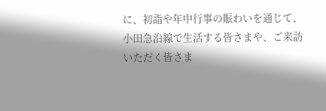に、初詣や年中行事の賑わいを通じて、小田急沿線で生活する皆さまや、ご来訪いただく皆さま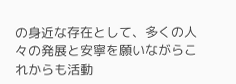の身近な存在として、多くの人々の発展と安寧を願いながらこれからも活動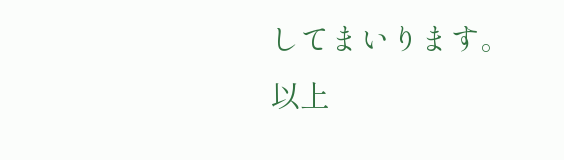してまいります。
以上